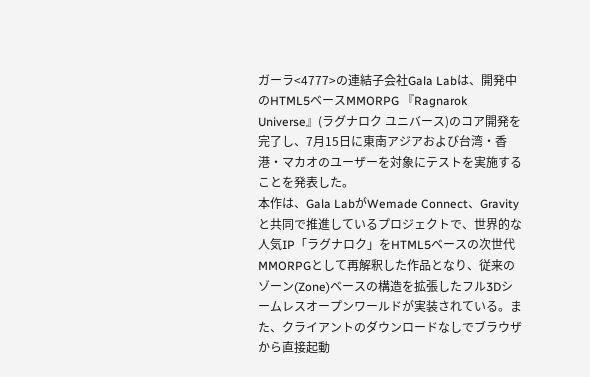ガーラ<4777>の連結子会社Gala Labは、開発中のHTML5ベースMMORPG 『Ragnarok Universe』(ラグナロク ユニバース)のコア開発を完了し、7月15日に東南アジアおよび台湾・香港・マカオのユーザーを対象にテストを実施することを発表した。
本作は、Gala LabがWemade Connect、Gravityと共同で推進しているプロジェクトで、世界的な人気IP「ラグナロク」をHTML5ベースの次世代MMORPGとして再解釈した作品となり、従来のゾーン(Zone)ベースの構造を拡張したフル3Dシームレスオープンワールドが実装されている。また、クライアントのダウンロードなしでブラウザから直接起動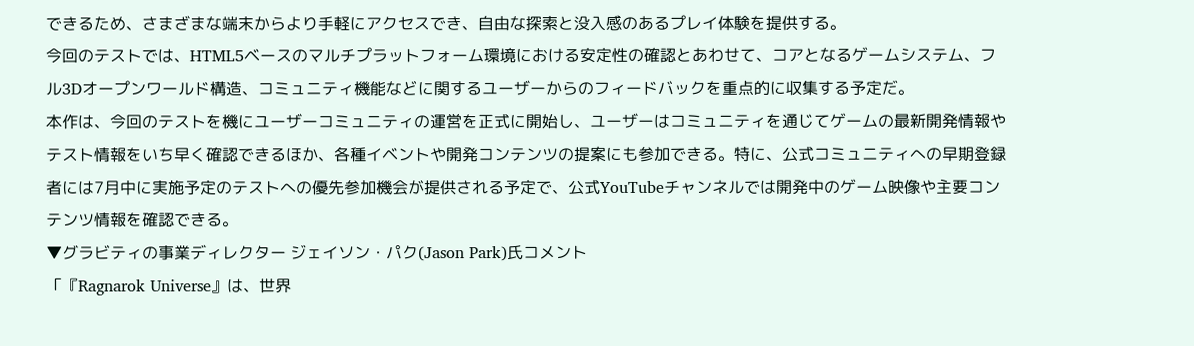できるため、さまざまな端末からより手軽にアクセスでき、自由な探索と没入感のあるプレイ体験を提供する。
今回のテストでは、HTML5ベースのマルチプラットフォーム環境における安定性の確認とあわせて、コアとなるゲームシステム、フル3Dオープンワールド構造、コミュニティ機能などに関するユーザーからのフィードバックを重点的に収集する予定だ。
本作は、今回のテストを機にユーザーコミュニティの運営を正式に開始し、ユーザーはコミュニティを通じてゲームの最新開発情報やテスト情報をいち早く確認できるほか、各種イベントや開発コンテンツの提案にも参加できる。特に、公式コミュニティへの早期登録者には7月中に実施予定のテストへの優先参加機会が提供される予定で、公式YouTubeチャンネルでは開発中のゲーム映像や主要コンテンツ情報を確認できる。
▼グラビティの事業ディレクター ジェイソン・パク(Jason Park)氏コメント
「『Ragnarok Universe』は、世界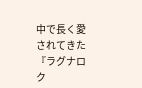中で長く愛されてきた 『ラグナロク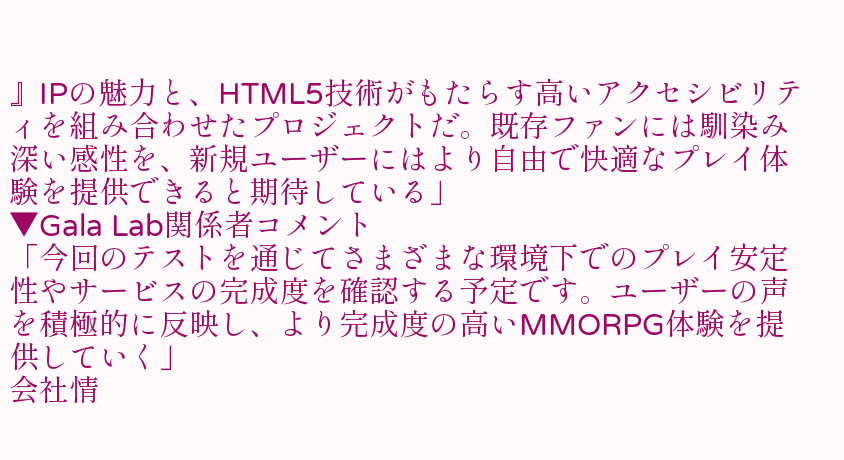』IPの魅力と、HTML5技術がもたらす高いアクセシビリティを組み合わせたプロジェクトだ。既存ファンには馴染み深い感性を、新規ユーザーにはより自由で快適なプレイ体験を提供できると期待している」
▼Gala Lab関係者コメント
「今回のテストを通じてさまざまな環境下でのプレイ安定性やサービスの完成度を確認する予定です。ユーザーの声を積極的に反映し、より完成度の高いMMORPG体験を提供していく」
会社情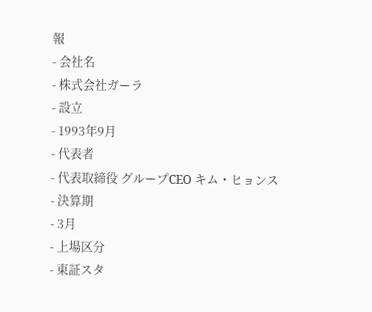報
- 会社名
- 株式会社ガーラ
- 設立
- 1993年9月
- 代表者
- 代表取締役 グループCEO キム・ヒョンス
- 決算期
- 3月
- 上場区分
- 東証スタ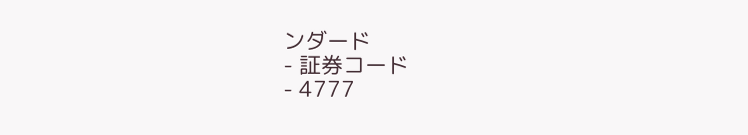ンダード
- 証券コード
- 4777